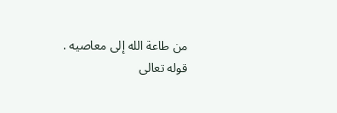من طاعة الله إلى معاصيه .
قوله تعالى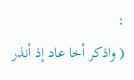:
( واذكر أخا عاد إذ أنذر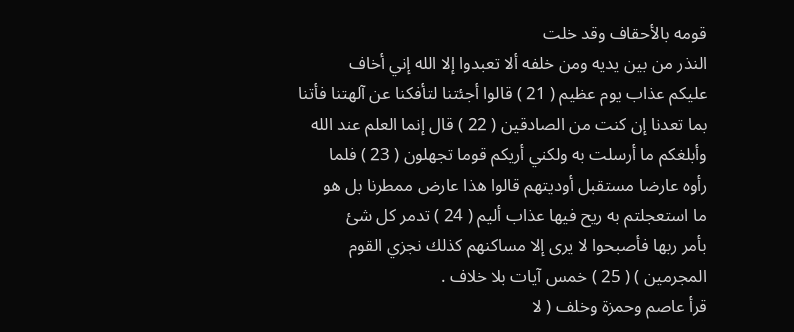قومه بالأحقاف وقد خلت
النذر من بين يديه ومن خلفه ألا تعبدوا إلا الله إني أخاف
عليكم عذاب يوم عظيم ( 21 ) قالوا أجئتنا لتأفكنا عن آلهتنا فأتنا
بما تعدنا إن كنت من الصادقين ( 22 ) قال إنما العلم عند الله
وأبلغكم ما أرسلت به ولكني أريكم قوما تجهلون ( 23 ) فلما
رأوه عارضا مستقبل أوديتهم قالوا هذا عارض ممطرنا بل هو
ما استعجلتم به ريح فيها عذاب أليم ( 24 ) تدمر كل شئ
بأمر ربها فأصبحوا لا يرى إلا مساكنهم كذلك نجزي القوم
المجرمين ) ( 25 ) خمس آيات بلا خلاف .
قرأ عاصم وحمزة وخلف ( لا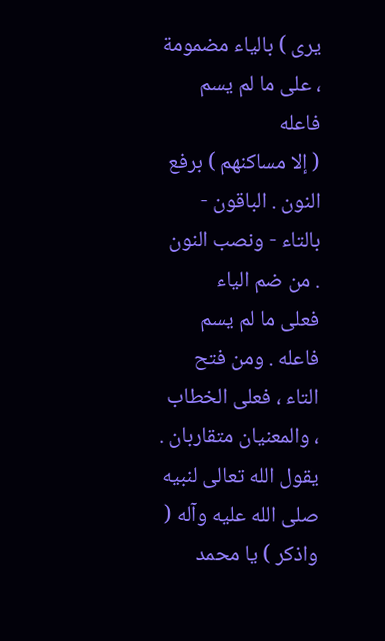يرى ) بالياء مضمومة ، على ما لم يسم فاعله
( إلا مساكنهم ) برفع النون . الباقون - بالتاء - ونصب النون . من ضم الياء
فعلى ما لم يسم فاعله . ومن فتح التاء ، فعلى الخطاب ، والمعنيان متقاربان .
يقول الله تعالى لنبيه صلى الله عليه وآله ( واذكر ) يا محمد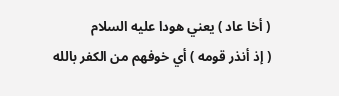( أخا عاد ) يعني هودا عليه السلام
( إذ أنذر قومه ) أي خوفهم من الكفر بالله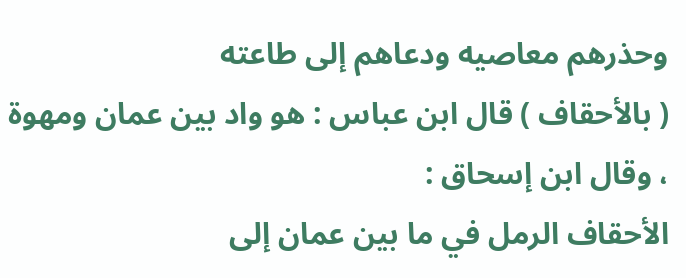وحذرهم معاصيه ودعاهم إلى طاعته
( بالأحقاف ) قال ابن عباس : هو واد بين عمان ومهوة ، وقال ابن إسحاق :
الأحقاف الرمل في ما بين عمان إلى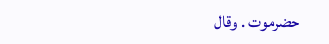حضرموت . وقال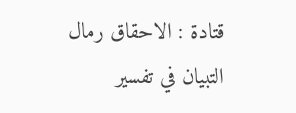قتادة : الاحقاق رمال
التبيان في تفسير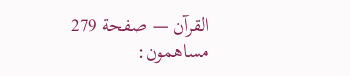القرآن — صفحة 279
مساهمون: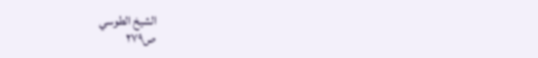الشيخ الطوسي
ص٢٧٩